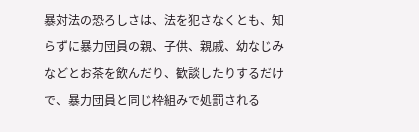暴対法の恐ろしさは、法を犯さなくとも、知らずに暴力団員の親、子供、親戚、幼なじみなどとお茶を飲んだり、歓談したりするだけで、暴力団員と同じ枠組みで処罰される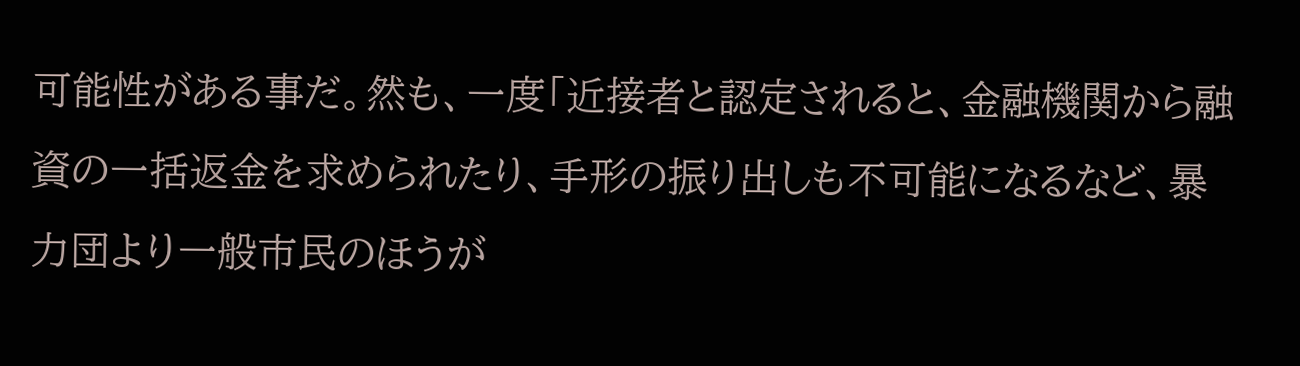可能性がある事だ。然も、一度「近接者と認定されると、金融機関から融資の一括返金を求められたり、手形の振り出しも不可能になるなど、暴力団より一般市民のほうが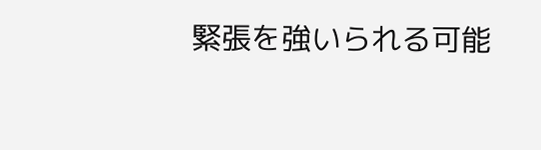緊張を強いられる可能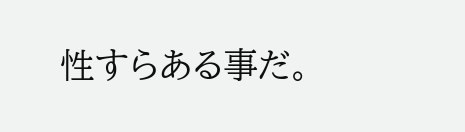性すらある事だ。